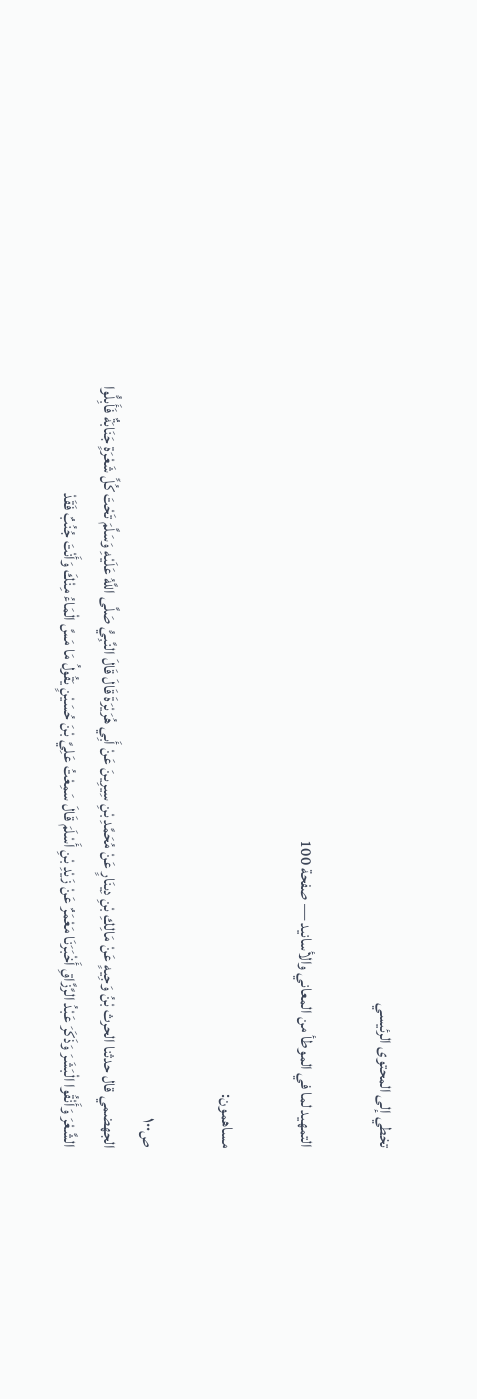تخطي إلى المحتوى الرئيسي

التمهيد لما في الموطأ من المعاني والأسانيد — صفحة 100

مساهمون:

ص١٠٠
الجهضمي قال حدثنا الحرث بْنُ وَجِيهٍ عَنْ مَالِكِ بْنِ دِينَارٍ عَنْ مُحَمَّدِ بْنِ سِيرِينَ عَنْ أَبِي هُرَيْرَةَ قَالَ قَالَ النَّبِيُّ صَلَّى اللَّهُ عَلَيْهِ وَسَلَّمَ تَحْتَ كُلِّ شَعْرَةٍ جَنَابَةٌ فَأَبِلُّوا الشَّعْرَ وَأَنْقُوا الْبَشَرَ وَذَكَرَ عَبْدُ الرَّزَّاقِ أَخْبَرَنَا مَعْمَرٌ عَنْ زَيْدِ بْنِ أَسْلَمَ قَالَ سَمِعْتُ عَلِيَّ بْنَ حُسَيْنٍ يَقُولُ مَا مَسَّ الْمَاءُ مِنْكَ وَأَنْتَ جُنُبٌ فَقَدْ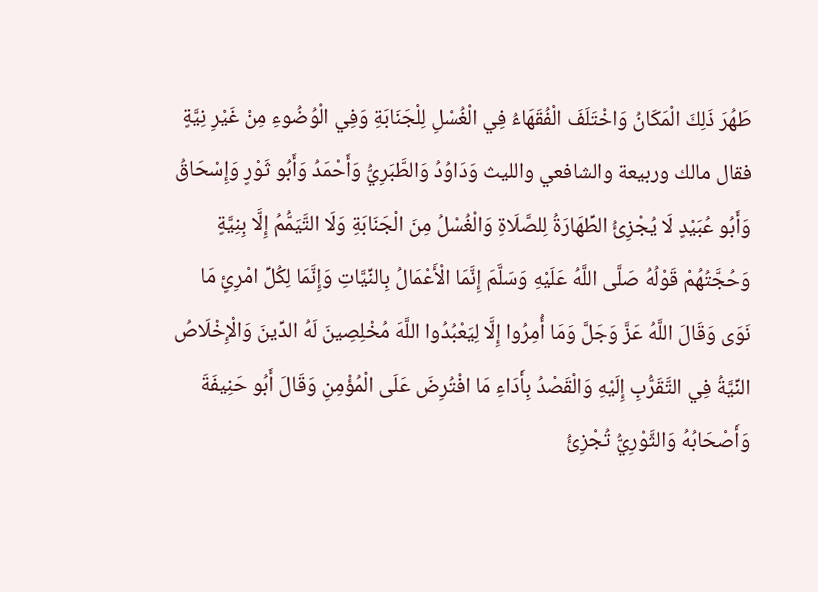طَهُرَ ذَلِكَ الْمَكَانُ وَاخْتَلَفَ الْفُقَهَاءُ فِي الْغُسْلِ لِلْجَنَابَةِ وَفِي الْوُضُوءِ مِنْ غَيْرِ نِيَّةٍ فقال مالك وربيعة والشافعي والليث وَدَاوُدُ وَالطَّبَرِيُّ وَأَحْمَدُ وَأَبُو ثَوْرٍ وَإِسْحَاقُ وَأَبُو عُبَيْدٍ لَا يُجْزِئُ الطِّهَارَةُ لِلصَّلَاةِ وَالْغُسْلُ مِنَ الْجَنَابَةِ وَلَا التَّيَمُّمُ إِلَّا بِنِيَّةٍ وَحُجَّتُهُمْ قَوْلُهُ صَلَّى اللَّهُ عَلَيْهِ وَسَلَّمَ إِنَّمَا الْأَعْمَالُ بِالنِّيَّاتِ وَإِنَّمَا لِكُلِّ امْرِئٍ مَا نَوَى وَقَالَ اللَّهُ عَزَّ وَجَلَّ وَمَا أُمِرُوا إِلَّا لِيَعْبُدُوا اللَّهَ مُخْلِصِينَ لَهُ الدِّينَ وَالْإِخْلَاصُ النِّيَّةُ فِي التَّقَرُّبِ إِلَيْهِ وَالْقَصْدُ بِأَدَاءِ مَا افْتُرِضَ عَلَى الْمُؤْمِنِ وَقَالَ أَبُو حَنِيفَةَ وَأَصْحَابُهُ وَالثَّوْرِيُّ تُجْزِئُ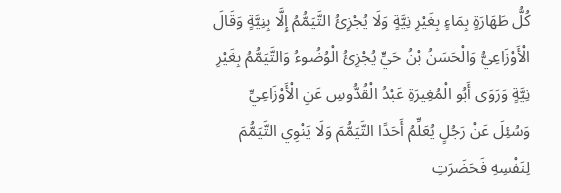كُلُّ طَهَارَةٍ بِمَاءٍ بِغَيْرِ نِيَّةٍ وَلَا يُجْزِئُ التَّيَمُّمُ إِلَّا بِنِيَّةٍ وَقَالَ الْأَوْزَاعِيُّ وَالْحَسَنُ بْنُ حَيٍّ يُجْزِئُ الْوُضُوءُ وَالتَّيَمُّمُ بِغَيْرِ نِيَّةٍ وَرَوَى أَبُو الْمُغِيرَةِ عَبْدُ الْقُدُّوسِ عَنِ الْأَوْزَاعِيِّ وَسُئِلَ عَنْ رَجُلٍ يُعَلِّمُ أَحَدًا التَّيَمُّمَ وَلَا يَنْوِي التَّيَمُّمَ لِنَفْسِهِ فَحَضَرَتِ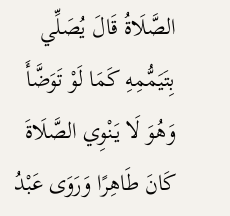الصَّلَاةُ قَالَ يُصَلِّي بِتَيَمُّمِهِ كَمَا لَوْ تَوَضَّأَ وَهُوَ لَا يَنْوِي الصَّلَاةَ كَانَ طَاهِرًا وَرَوَى عَبْدُ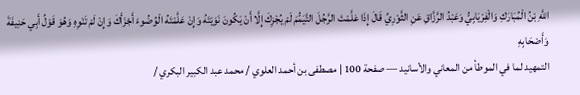اللَّهِ بْنُ الْمُبَارَكِ وَالْفِرْيَابِيُّ وَعَبْدُ الرَّزَّاقِ عَنِ الثَّوْرِيِّ قَالَ إِذَا عَلَّمْتَ الرَّجُلَ التَّيَمُّمَ لَمْ يُجْزِكَ إِلَّا أَنْ يَكُونَ نَوَيْتَهُ وَإِنْ عَلَّمْتَهُ الْوُضُوءَ أَجْزَأَكَ وَإِنْ لَمْ تَنْوِهِ وَهُوَ قَوْلُ أَبِي حَنِيفَةَ وَأَصْحَابِهِ
التمهيد لما في الموطأ من المعاني والأسانيد — صفحة 100 | مصطفى بن أحمد العلوي / محمد عبد الكبير البكري /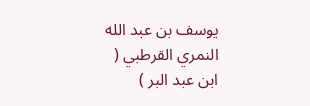يوسف بن عبد الله النمري القرطبي ( ابن عبد البر )